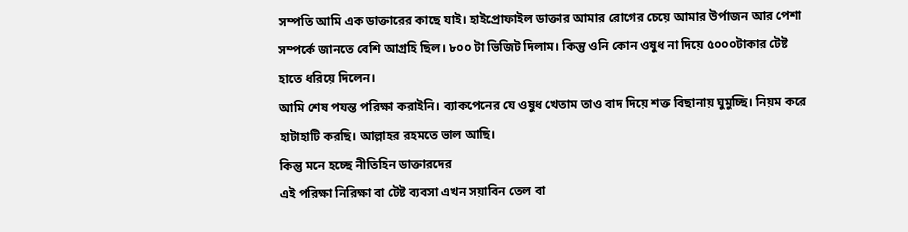সম্পতি আমি এক ডাক্তারের কাছে যাই। হাইপ্রোফাইল ডাক্তার আমার রোগের চেয়ে আমার উর্পাজন আর পেশা সম্পর্কে জানতে বেশি আগ্রহি ছিল। ৮০০ টা ভিজিট দিলাম। কিন্তু ওনি কোন ওষুধ না দিয়ে ৫০০০টাকার টেষ্ট হাতে ধরিয়ে দিলেন।
আমি শেষ পযন্ত পরিক্ষা করাইনি। ব্যাকপেনের যে ওষুধ খেতাম তাও বাদ দিয়ে শক্ত বিছানায় ঘুমুচ্ছি। নিয়ম করে হাটাহাটি করছি। আল্লাহর রহমতে ভাল আছি।
কিন্তু মনে হচ্ছে নীতিহিন ডাক্তারদের
এই পরিক্ষা নিরিক্ষা বা টেষ্ট ব্যবসা এখন সয়াবিন তেল বা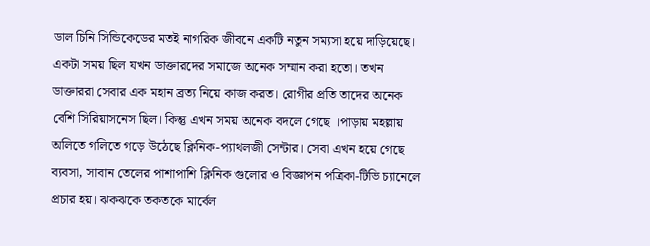ডাল চিনি সিন্ডিকেডের মতই নাগরিক জীবনে একটি নতুন সম্যসা হয়ে দাড়িয়েছে।
একটা সময় ছিল যখন ডাক্তারদের সমাজে অনেক সম্মান করা হতো। তখন ডাক্তাররা সেবার এক মহান ব্রত্য নিয়ে কাজ করত। রোগীর প্রতি তাদের অনেক বেশি সিরিয়াসনেস ছিল। কিন্তু এখন সময় অনেক বদলে গেছে ।পাড়ায় মহল্লায় অলিতে গলিতে গড়ে উঠেছে ক্লিনিক-প্যাথলজী সেন্টার। সেবা এখন হয়ে গেছে ব্যবসা, সাবান তেলের পাশাপাশি ক্লিনিক গুলোর ও বিজ্ঞাপন পত্রিকা-টিভি চ্যানেলে প্রচার হয়। ঝকঝকে তকতকে মার্বেল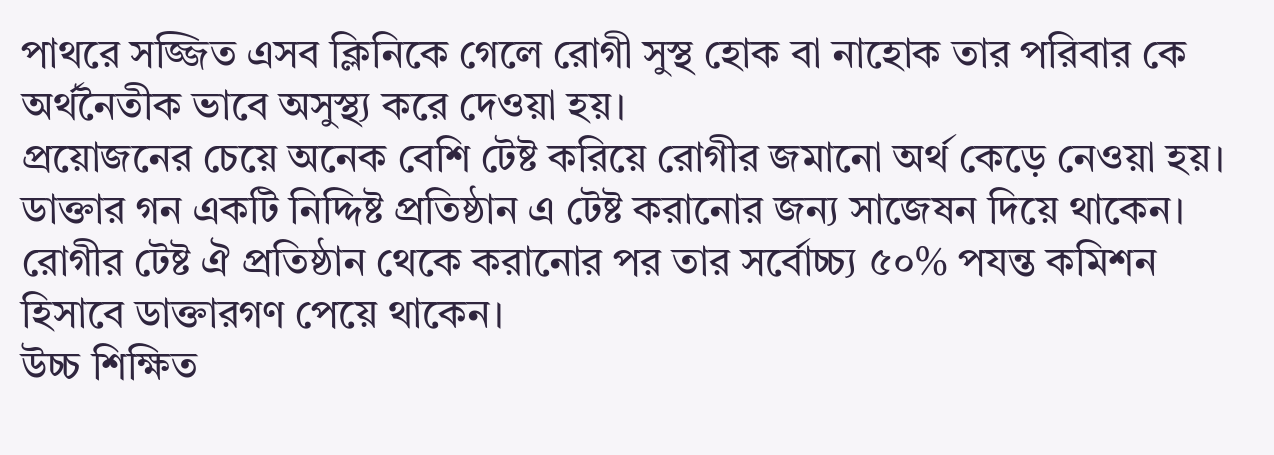পাথরে সজ্জিত এসব ক্লিনিকে গেলে রোগী সুস্থ হোক বা নাহোক তার পরিবার কে অর্থনৈতীক ভাবে অসুস্থ্য করে দেওয়া হয়।
প্রয়োজনের চেয়ে অনেক বেশি টেষ্ট করিয়ে রোগীর জমানো অর্থ কেড়ে নেওয়া হয়। ডাক্তার গন একটি নিদ্দিষ্ট প্রতিষ্ঠান এ টেষ্ট করানোর জন্য সাজেষন দিয়ে থাকেন। রোগীর টেষ্ট ঐ প্রতিষ্ঠান থেকে করানোর পর তার সর্বোচ্চ্য ৫০% পযন্ত কমিশন হিসাবে ডাক্তারগণ পেয়ে থাকেন।
উচ্চ শিক্ষিত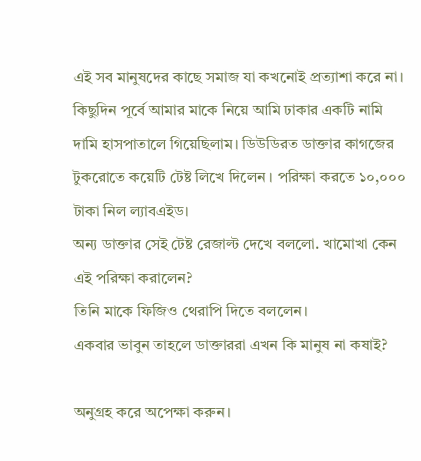এই সব মানুষদের কাছে সমাজ যা কখনোই প্রত্যাশা করে না।
কিছুদিন পূর্বে আমার মাকে নিয়ে আমি ঢাকার একটি নামি দামি হাসপাতালে গিয়েছিলাম। ডিউডিরত ডাক্তার কাগজের টুকরোতে কয়েটি টেষ্ট লিখে দিলেন । পরিক্ষা করতে ১০,০০০ টাকা নিল ল্যাবএইড।
অন্য ডাক্তার সেই টেষ্ট রেজাল্ট দেখে বললো. খামোখা কেন এই পরিক্ষা করালেন?
তিনি মাকে ফিজিও থেরাপি দিতে বললেন।
একবার ভাবুন তাহলে ডাক্তাররা এখন কি মানুষ না কষাই?

অনুগ্রহ করে অপেক্ষা করুন।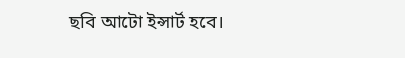ছবি আটো ইন্সার্ট হবে।